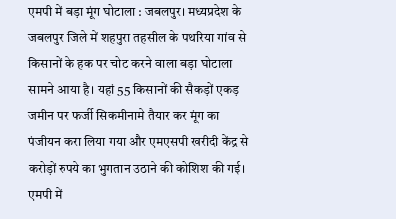एमपी में बड़ा मूंग घोटाला : जबलपुर। मध्यप्रदेश के जबलपुर जिले में शहपुरा तहसील के पथरिया गांव से किसानों के हक पर चोट करने वाला बड़ा घोटाला सामने आया है। यहां 55 किसानों की सैकड़ों एकड़ जमीन पर फर्जी सिकमीनामे तैयार कर मूंग का पंजीयन करा लिया गया और एमएसपी खरीदी केंद्र से करोड़ों रुपये का भुगतान उठाने की कोशिश की गई।
एमपी में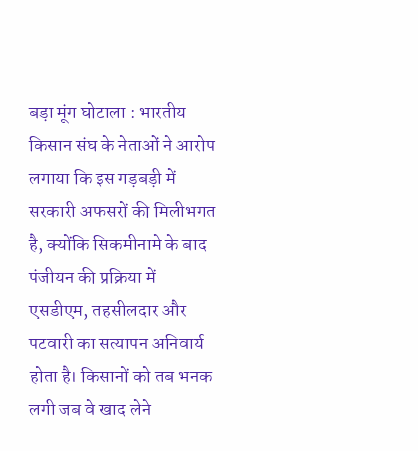बड़ा मूंग घोटाला : भारतीय किसान संघ के नेताओं ने आरोप लगाया कि इस गड़बड़ी में सरकारी अफसरों की मिलीभगत है, क्योंकि सिकमीनामे के बाद पंजीयन की प्रक्रिया में एसडीएम, तहसीलदार और पटवारी का सत्यापन अनिवार्य होता है। किसानों को तब भनक लगी जब वे खाद लेने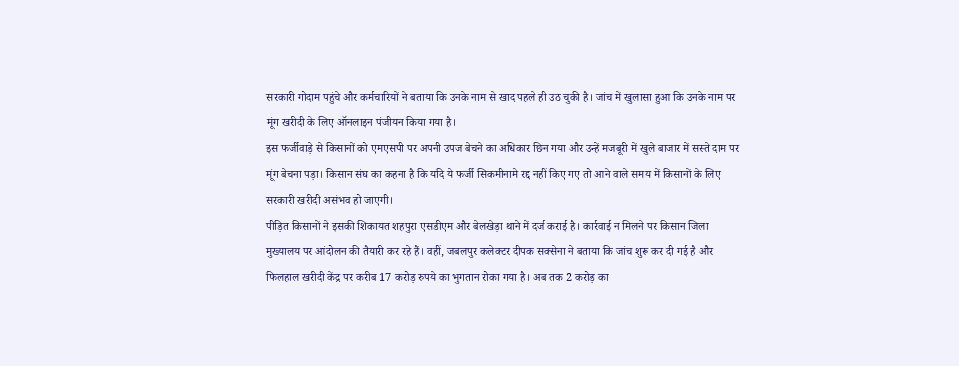सरकारी गोदाम पहुंचे और कर्मचारियों ने बताया कि उनके नाम से खाद पहले ही उठ चुकी है। जांच में खुलासा हुआ कि उनके नाम पर मूंग खरीदी के लिए ऑनलाइन पंजीयन किया गया है।
इस फर्जीवाड़े से किसानों को एमएसपी पर अपनी उपज बेचने का अधिकार छिन गया और उन्हें मजबूरी में खुले बाजार में सस्ते दाम पर मूंग बेचना पड़ा। किसान संघ का कहना है कि यदि ये फर्जी सिकमीनामे रद्द नहीं किए गए तो आने वाले समय में किसानों के लिए सरकारी खरीदी असंभव हो जाएगी।
पीड़ित किसानों ने इसकी शिकायत शहपुरा एसडीएम और बेलखेड़ा थाने में दर्ज कराई है। कार्रवाई न मिलने पर किसान जिला मुख्यालय पर आंदोलन की तैयारी कर रहे हैं। वहीं, जबलपुर कलेक्टर दीपक सक्सेना ने बताया कि जांच शुरू कर दी गई है और फिलहाल खरीदी केंद्र पर करीब 17 करोड़ रुपये का भुगतान रोका गया है। अब तक 2 करोड़ का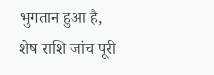भुगतान हुआ है, शेष राशि जांच पूरी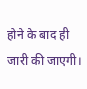होने के बाद ही जारी की जाएगी।